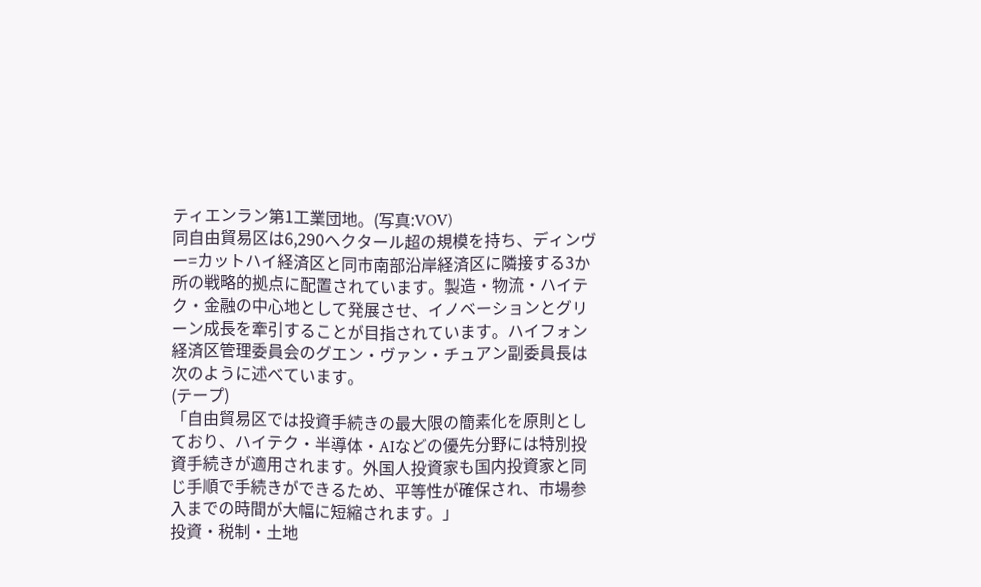ティエンラン第1工業団地。(写真:VOV)
同自由貿易区は6,290ヘクタール超の規模を持ち、ディンヴー=カットハイ経済区と同市南部沿岸経済区に隣接する3か所の戦略的拠点に配置されています。製造・物流・ハイテク・金融の中心地として発展させ、イノベーションとグリーン成長を牽引することが目指されています。ハイフォン経済区管理委員会のグエン・ヴァン・チュアン副委員長は次のように述べています。
(テープ)
「自由貿易区では投資手続きの最大限の簡素化を原則としており、ハイテク・半導体・AIなどの優先分野には特別投資手続きが適用されます。外国人投資家も国内投資家と同じ手順で手続きができるため、平等性が確保され、市場参入までの時間が大幅に短縮されます。」
投資・税制・土地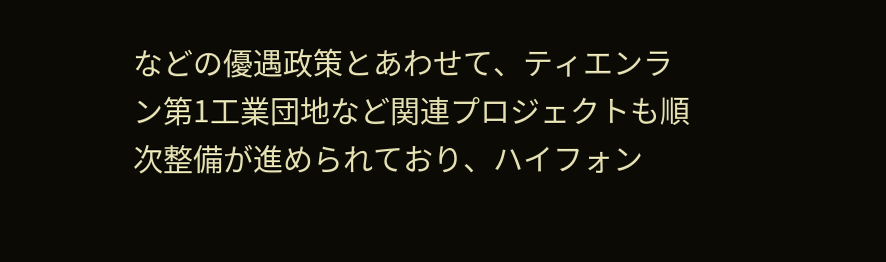などの優遇政策とあわせて、ティエンラン第1工業団地など関連プロジェクトも順次整備が進められており、ハイフォン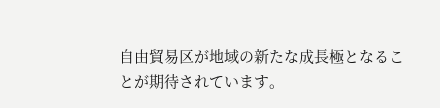自由貿易区が地域の新たな成長極となることが期待されています。